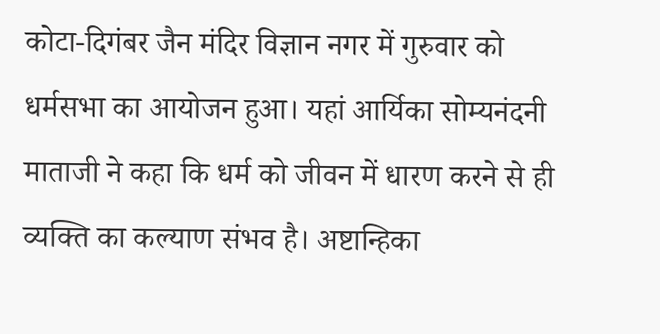कोटा-दिगंबर जैन मंदिर विज्ञान नगर में गुरुवार को धर्मसभा का आयोजन हुआ। यहां आर्यिका सोम्यनंदनी माताजी ने कहा कि धर्म को जीवन में धारण करने से ही व्यक्ति का कल्याण संभव है। अष्टान्हिका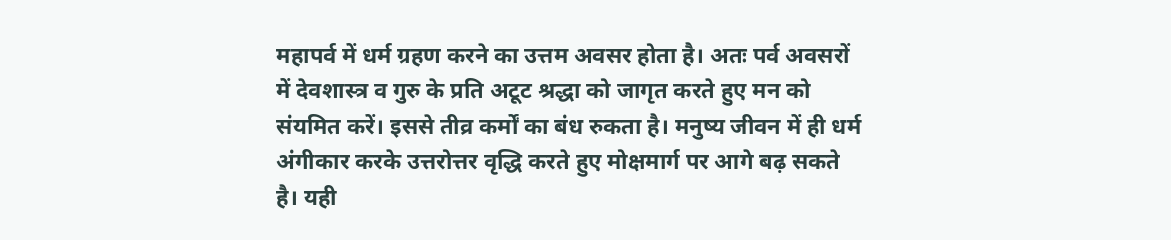महापर्व में धर्म ग्रहण करने का उत्तम अवसर होता है। अतः पर्व अवसरों में देवशास्त्र व गुरु के प्रति अटूट श्रद्धा को जागृत करते हुए मन को संयमित करें। इससे तीव्र कर्मों का बंध रुकता है। मनुष्य जीवन में ही धर्म अंगीकार करके उत्तरोत्तर वृद्धि करते हुए मोक्षमार्ग पर आगे बढ़ सकते है। यही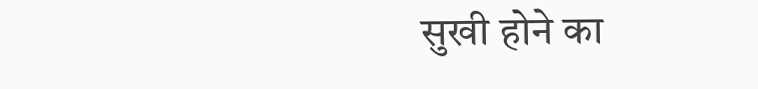सुखी होने का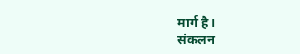मार्ग है।
संकलन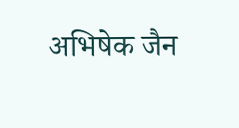अभिषेक जैन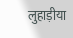लुहाड़ीया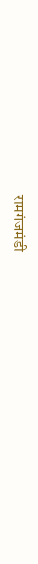रामगंजमंडी